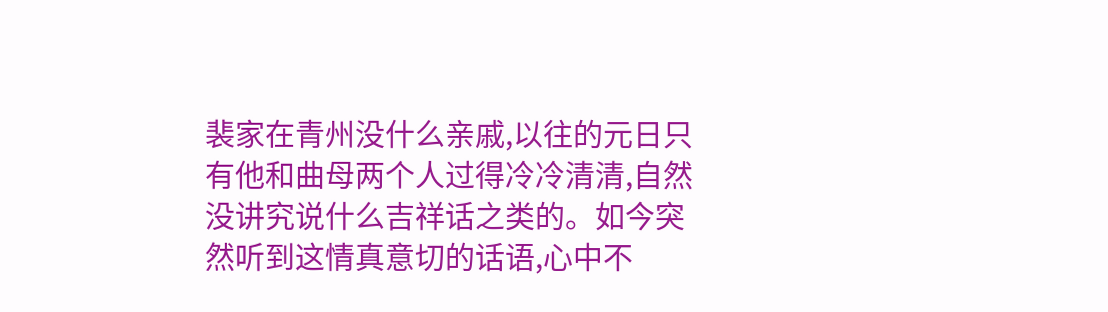裴家在青州没什么亲戚,以往的元日只有他和曲母两个人过得冷冷清清,自然没讲究说什么吉祥话之类的。如今突然听到这情真意切的话语,心中不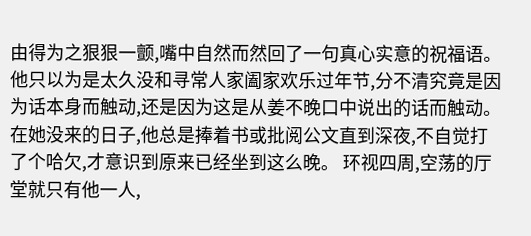由得为之狠狠一颤,嘴中自然而然回了一句真心实意的祝福语。 他只以为是太久没和寻常人家阖家欢乐过年节,分不清究竟是因为话本身而触动,还是因为这是从姜不晚口中说出的话而触动。 在她没来的日子,他总是捧着书或批阅公文直到深夜,不自觉打了个哈欠,才意识到原来已经坐到这么晚。 环视四周,空荡的厅堂就只有他一人,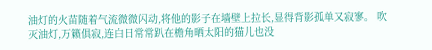油灯的火苗随着气流微微闪动,将他的影子在墙壁上拉长,显得背影孤单又寂寥。 吹灭油灯,万籁俱寂,连白日常常趴在檐角晒太阳的猫儿也没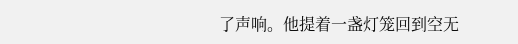了声响。他提着一盏灯笼回到空无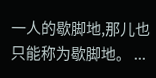一人的歇脚地,那儿也只能称为歇脚地。 ...